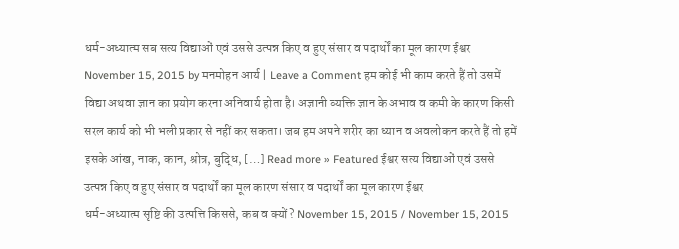धर्म-अध्यात्म सब सत्य विद्याओं एवं उससे उत्पन्न किए व हुए संसार व पदार्थों का मूल कारण ईश्वर November 15, 2015 by मनमोहन आर्य | Leave a Comment हम कोई भी काम करते हैं तो उसमें विद्या अथवा ज्ञान का प्रयोग करना अनिवार्य होता है। अज्ञानी व्यक्ति ज्ञान के अभाव व कमी के कारण किसी सरल कार्य को भी भली प्रकार से नहीं कर सकता। जब हम अपने शरीर का ध्यान व अवलोकन करते हैं तो हमें इसके आंख, नाक, कान, श्रोत्र, बुद्धि, […] Read more » Featured ईश्वर सत्य विद्याओं एवं उससे उत्पन्न किए व हुए संसार व पदार्थों का मूल कारण संसार व पदार्थों का मूल कारण ईश्वर
धर्म-अध्यात्म सृष्टि की उत्पत्ति किससे, कब व क्यों? November 15, 2015 / November 15, 2015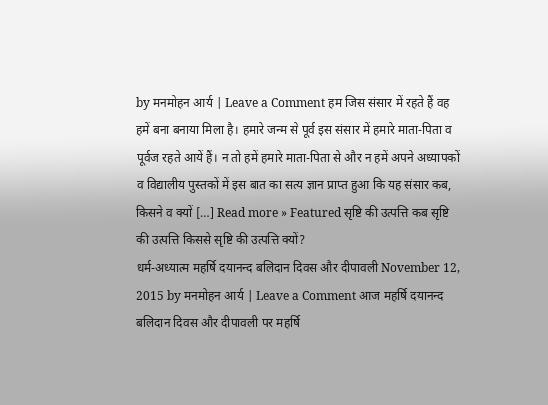by मनमोहन आर्य | Leave a Comment हम जिस संसार में रहते हैं वह हमें बना बनाया मिला है। हमारे जन्म से पूर्व इस संसार में हमारे माता-पिता व पूर्वज रहते आयें हैं। न तो हमें हमारे माता-पिता से और न हमें अपने अध्यापकों व विद्यालीय पुस्तकों में इस बात का सत्य ज्ञान प्राप्त हुआ कि यह संसार कब, किसने व क्यों […] Read more » Featured सृष्टि की उत्पत्ति कब सृष्टि की उत्पत्ति किससे सृष्टि की उत्पत्ति क्यों?
धर्म-अध्यात्म महर्षि दयानन्द बलिदान दिवस और दीपावली November 12, 2015 by मनमोहन आर्य | Leave a Comment आज महर्षि दयानन्द बलिदान दिवस और दीपावली पर महर्षि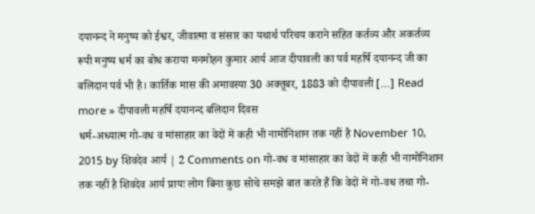दयानन्द ने मनुष्य को ईश्वर, जीवात्मा व संसार का यथार्थ परिचय कराने सहित कर्तव्य और अकर्तव्य रूपी मनुष्य धर्म का बोध कराया मनमोहन कुमार आर्य आज दीपावली का पर्व महर्षि दयानन्द जी का बलिदान पर्व भी है। कार्तिक मास की अमावस्या 30 अक्तूबर, 1883 को दीपावली […] Read more » दीपावली महर्षि दयानन्द बलिदान दिवस
धर्म-अध्यात्म गो-वध व मांसाहार का वेदों में कही भी नामोनिशान तक नहीं है November 10, 2015 by शिवदेव आर्य | 2 Comments on गो-वध व मांसाहार का वेदों में कही भी नामोनिशान तक नहीं है शिवदेव आर्य प्रायः लोग बिना कुछ सोचे समझे बात करते हैं कि वेदों में गो-वध तथा गो-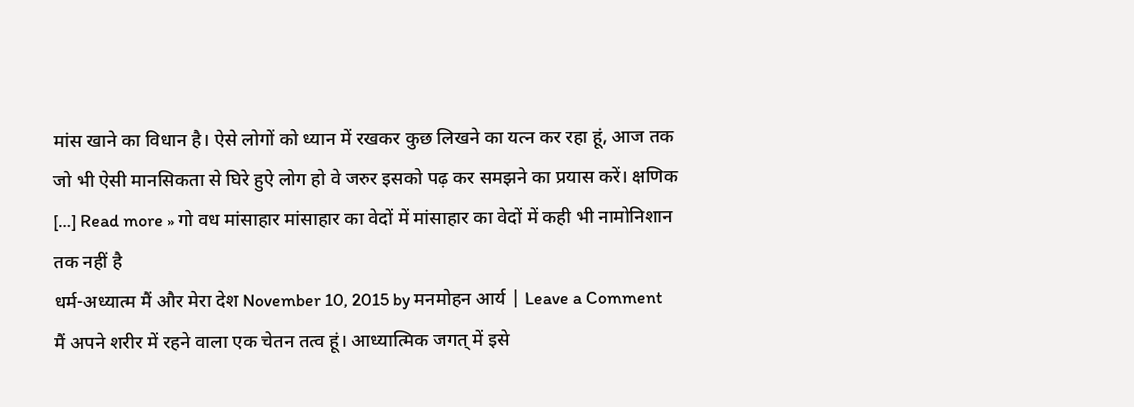मांस खाने का विधान है। ऐसे लोगों को ध्यान में रखकर कुछ लिखने का यत्न कर रहा हूं, आज तक जो भी ऐसी मानसिकता से घिरे हुऐ लोग हो वे जरुर इसको पढ़ कर समझने का प्रयास करें। क्षणिक […] Read more » गो वध मांसाहार मांसाहार का वेदों में मांसाहार का वेदों में कही भी नामोनिशान तक नहीं है
धर्म-अध्यात्म मैं और मेरा देश November 10, 2015 by मनमोहन आर्य | Leave a Comment मैं अपने शरीर में रहने वाला एक चेतन तत्व हूं। आध्यात्मिक जगत् में इसे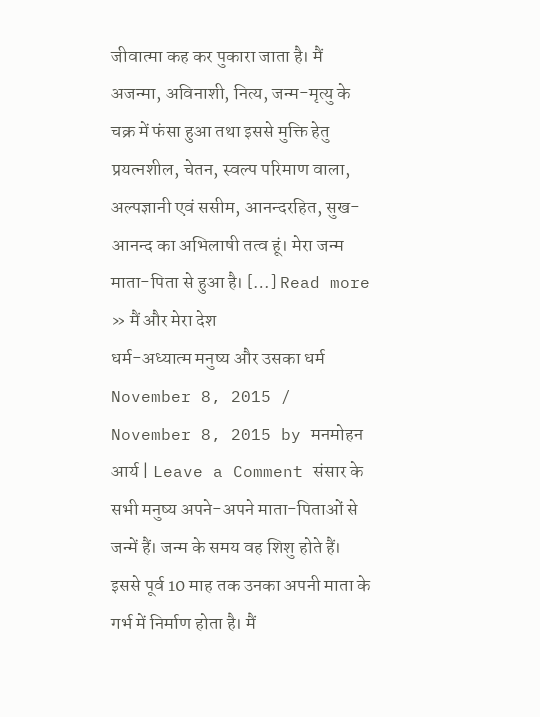जीवात्मा कह कर पुकारा जाता है। मैं अजन्मा, अविनाशी, नित्य, जन्म-मृत्यु के चक्र में फंसा हुआ तथा इससे मुक्ति हेतु प्रयत्नशील, चेतन, स्वल्प परिमाण वाला, अल्पज्ञानी एवं ससीम, आनन्दरहित, सुख-आनन्द का अभिलाषी तत्व हूं। मेरा जन्म माता-पिता से हुआ है। […] Read more » मैं और मेरा देश
धर्म-अध्यात्म मनुष्य और उसका धर्म November 8, 2015 / November 8, 2015 by मनमोहन आर्य | Leave a Comment संसार के सभी मनुष्य अपने-अपने माता-पिताओं से जन्में हैं। जन्म के समय वह शिशु होते हैं। इससे पूर्व 10 माह तक उनका अपनी माता के गर्भ में निर्माण होता है। मैं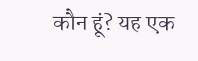कौन हूं? यह एक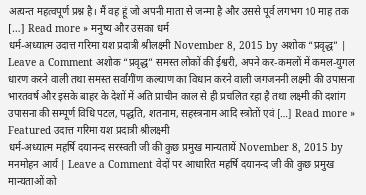अत्यन्त महत्वपूर्ण प्रश्न है। मैं वह हूं जो अपनी माता से जन्मा है और उससे पूर्व लगभग 10 माह तक […] Read more » मनुष्य और उसका धर्म
धर्म-अध्यात्म उदात्त गरिमा यश प्रदात्री श्रीलक्ष्मी November 8, 2015 by अशोक “प्रवृद्ध” | Leave a Comment अशोक “प्रवृद्ध” समस्त लोकों की ईश्वरी, अपने कर-कमलों में कमल-युगल धारण करने वाली तथा समस्त सर्वांगींण कल्याण का विधान करने वाली जगजननी लक्ष्मी की उपासना भारतवर्ष और इसके बाहर के देशों में अति प्राचीन काल से ही प्रचलित रहा है तथा लक्ष्मी की दशांग उपासना की सम्पूर्ण विधि पटल, पद्धति, शतनाम, सहस्त्रनाम आदि स्त्रोतों एवं […] Read more » Featured उदात्त गरिमा यश प्रदात्री श्रीलक्ष्मी
धर्म-अध्यात्म महर्षि दयानन्द सरस्वती जी की कुछ प्रमुख मान्यतायें November 8, 2015 by मनमोहन आर्य | Leave a Comment वेदों पर आधारित महर्षि दयानन्द जी की कुछ प्रमुख मान्यताओं को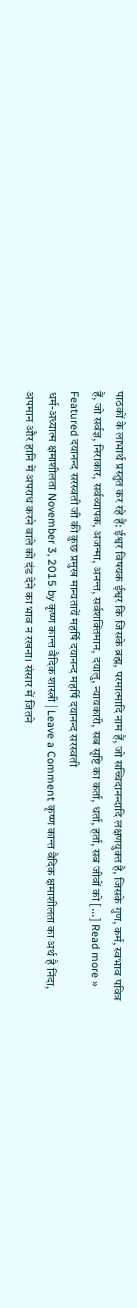पाठकों के लाभार्थ प्रस्तुत कर रहे हैं: ईश्वर विषयक ईश्वर कि जिसके ब्रह्म, परमात्मादि नाम हैं, जो सच्चिदानन्दादि लक्षणयुक्त है, जिसके गुण, कर्म, स्वभाव पवित्र हैं, जो सर्वज्ञ, निराकार, सर्वव्यापक, अजन्मा, अनन्त, सर्वशक्तिमान, दयालु, न्यायकारी, सब सृष्टि का कर्ता, धर्ता, हर्ता, सब जीवों को […] Read more » Featured दयानन्द सरस्वती जी की कुछ प्रमुख मान्यतायें महर्षि दयानन्द महर्षि दयानन्द सरस्वती
धर्म-अध्यात्म क्षमाशीलता November 3, 2015 by कृष्ण कान्त वैदिक शास्त्री | Leave a Comment कृष्ण कान्त वैदिक क्षमाशीलता का अर्थ है निंदा, अपमान और हानि में अपराध करने वाले को दंड देने का भाव न रखना। संसार में जितने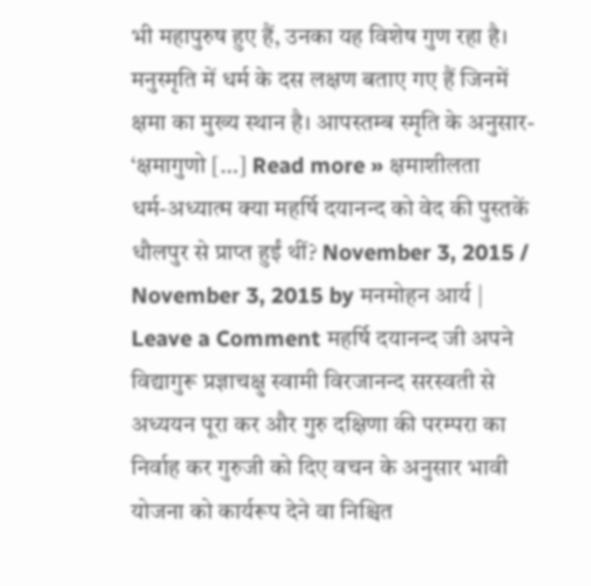भी महापुरुष हुए हैं, उनका यह विशेष गुण रहा है। मनुस्मृति में धर्म के दस लक्षण बताए गए हैं जिनमें क्षमा का मुख्य स्थान है। आपस्तम्ब स्मृति के अनुसार- ‘क्षमागुणो […] Read more » क्षमाशीलता
धर्म-अध्यात्म क्या महर्षि दयानन्द को वेद की पुस्तकें धौलपुर से प्राप्त हुईं थीं? November 3, 2015 / November 3, 2015 by मनमोहन आर्य | Leave a Comment महर्षि दयानन्द जी अपने विद्यागुरू प्रज्ञाचक्षु स्वामी विरजानन्द सरस्वती से अध्ययन पूरा कर और गुरु दक्षिणा की परम्परा का निर्वाह कर गुरुजी को दिए वचन के अनुसार भावी योजना को कार्यरूप देने वा निश्चित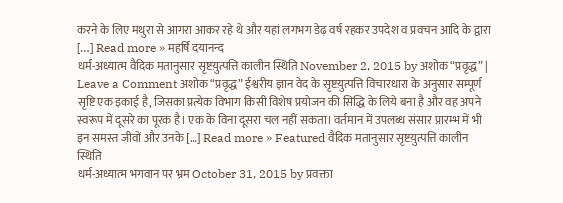करने के लिए मथुरा से आगरा आकर रहे थे और यहां लगभग डेढ़ वर्ष रहकर उपदेश व प्रवचन आदि के द्वारा […] Read more » महर्षि दयानन्द
धर्म-अध्यात्म वैदिक मतानुसार सृष्टय़ुत्पत्ति कालीन स्थिति November 2, 2015 by अशोक “प्रवृद्ध” | Leave a Comment अशोक “प्रवृद्ध” ईश्वरीय ज्ञान वेद के सृष्टय़ुत्पत्ति विचारधारा के अनुसार सम्पूर्ण सृष्टि एक इकाई है, जिसका प्रत्येक विभाग किसी विशेष प्रयोजन की सिद्धि के लिये बना है और वह अपने स्वरूप में दूसरे का पूरक है। एक के विना दूसरा चल नहीं सकता। वर्तमान में उपलब्ध संसार प्रारम्भ में भी इन समस्त जीवों और उनके […] Read more » Featured वैदिक मतानुसार सृष्टय़ुत्पत्ति कालीन स्थिति
धर्म-अध्यात्म भगवान पर भ्रम October 31, 2015 by प्रवक्ता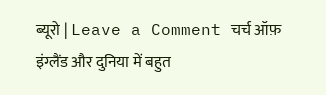ब्यूरो | Leave a Comment चर्च ऑफ़ इंग्लैंड और दुनिया में बहुत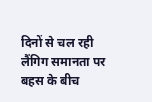दिनों से चल रही लैंगिग समानता पर बहस के बीच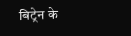बिट्रेन के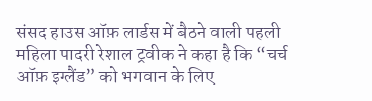संसद हाउस ऑफ़ लार्डस में बैठने वाली पहली महिला पादरी रेशाल ट्रवीक ने कहा है कि “चर्च ऑफ़ इग्लैंड” को भगवान के लिए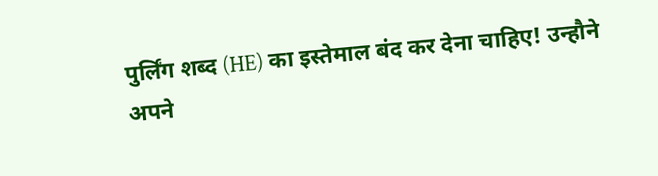पुर्लिंग शब्द (HE) का इस्तेमाल बंद कर देना चाहिए! उन्हौने अपने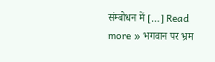संम्बोधन में […] Read more » भगवान पर भ्रम